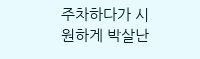주차하다가 시원하게 박살난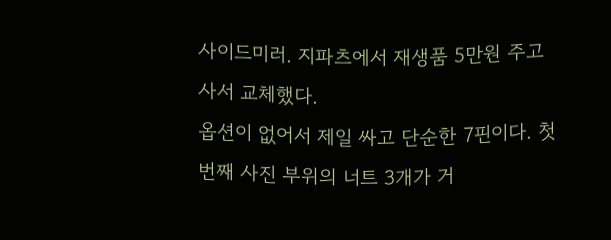사이드미러. 지파츠에서 재생품 5만원 주고 사서 교체했다.
옵션이 없어서 제일 싸고 단순한 7핀이다. 첫번째 사진 부위의 너트 3개가 거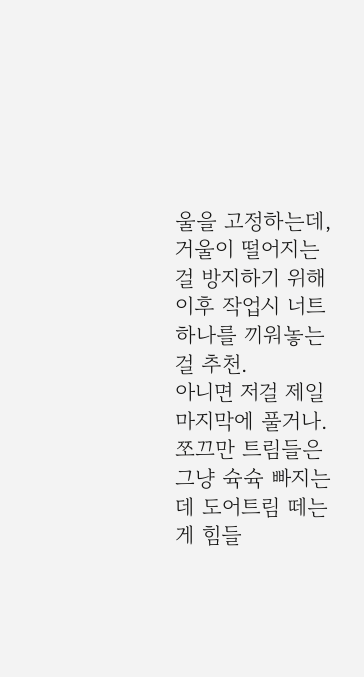울을 고정하는데, 거울이 떨어지는걸 방지하기 위해 이후 작업시 너트 하나를 끼워놓는걸 추천.
아니면 저걸 제일 마지막에 풀거나. 쪼끄만 트림들은 그냥 슉슉 빠지는데 도어트림 떼는게 힘들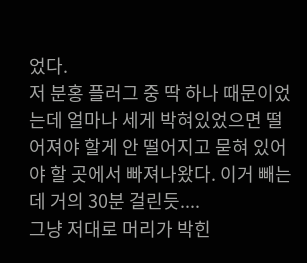었다.
저 분홍 플러그 중 딱 하나 때문이었는데 얼마나 세게 박혀있었으면 떨어져야 할게 안 떨어지고 묻혀 있어야 할 곳에서 빠져나왔다. 이거 빼는데 거의 30분 걸린듯....
그냥 저대로 머리가 박힌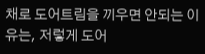채로 도어트림을 끼우면 안되는 이유는, 저렇게 도어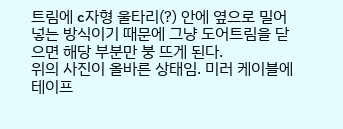트림에 c자형 울타리(?) 안에 옆으로 밀어넣는 방식이기 때문에 그냥 도어트림을 닫으면 해당 부분만 붕 뜨게 된다.
위의 사진이 올바른 상태임. 미러 케이블에 테이프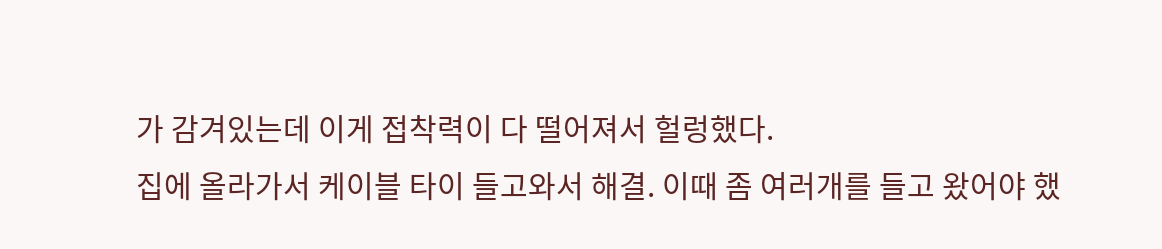가 감겨있는데 이게 접착력이 다 떨어져서 헐렁했다.
집에 올라가서 케이블 타이 들고와서 해결. 이때 좀 여러개를 들고 왔어야 했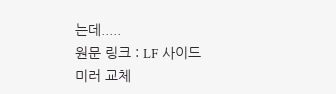는데.....
원문 링크 : LF 사이드미러 교체